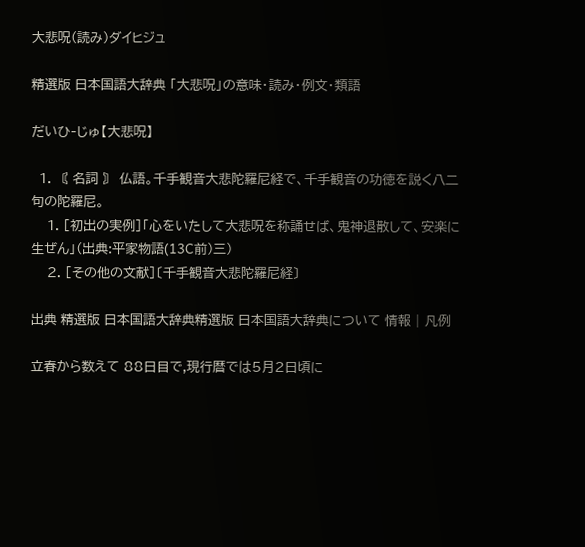大悲呪(読み)ダイヒジュ

精選版 日本国語大辞典 「大悲呪」の意味・読み・例文・類語

だいひ‐じゅ【大悲呪】

  1. 〘 名詞 〙 仏語。千手観音大悲陀羅尼経で、千手観音の功徳を説く八二句の陀羅尼。
    1. [初出の実例]「心をいたして大悲呪を称誦せば、鬼神退散して、安楽に生ぜん」(出典:平家物語(13C前)三)
    2. [その他の文献]〔千手観音大悲陀羅尼経〕

出典 精選版 日本国語大辞典精選版 日本国語大辞典について 情報 | 凡例

立春から数えて 88日目で,現行暦では5月2日頃に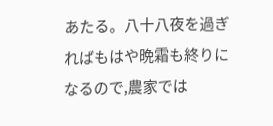あたる。八十八夜を過ぎればもはや晩霜も終りになるので,農家では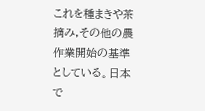これを種まきや茶摘み,その他の農作業開始の基準としている。日本で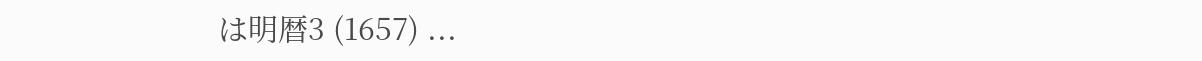は明暦3 (1657) ...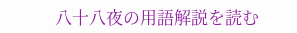八十八夜の用語解説を読む